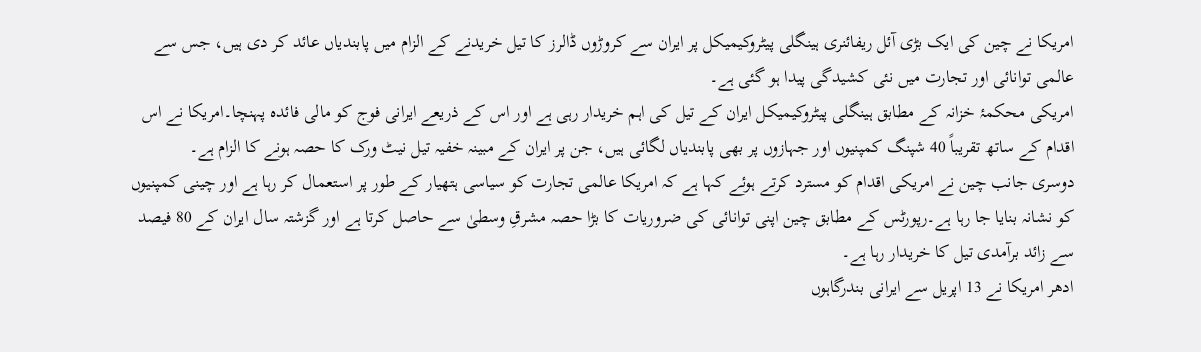امریکا نے چین کی ایک بڑی آئل ریفائنری ہینگلی پیٹروکیمیکل پر ایران سے کروڑوں ڈالرز کا تیل خریدنے کے الزام میں پابندیاں عائد کر دی ہیں، جس سے عالمی توانائی اور تجارت میں نئی کشیدگی پیدا ہو گئی ہے۔
امریکی محکمۂ خزانہ کے مطابق ہینگلی پیٹروکیمیکل ایران کے تیل کی اہم خریدار رہی ہے اور اس کے ذریعے ایرانی فوج کو مالی فائدہ پہنچا۔امریکا نے اس اقدام کے ساتھ تقریباً 40 شپنگ کمپنیوں اور جہازوں پر بھی پابندیاں لگائی ہیں، جن پر ایران کے مبینہ خفیہ تیل نیٹ ورک کا حصہ ہونے کا الزام ہے۔
دوسری جانب چین نے امریکی اقدام کو مسترد کرتے ہوئے کہا ہے کہ امریکا عالمی تجارت کو سیاسی ہتھیار کے طور پر استعمال کر رہا ہے اور چینی کمپنیوں کو نشانہ بنایا جا رہا ہے۔رپورٹس کے مطابق چین اپنی توانائی کی ضروریات کا بڑا حصہ مشرقِ وسطیٰ سے حاصل کرتا ہے اور گزشتہ سال ایران کے 80 فیصد سے زائد برآمدی تیل کا خریدار رہا ہے۔
ادھر امریکا نے 13 اپریل سے ایرانی بندرگاہوں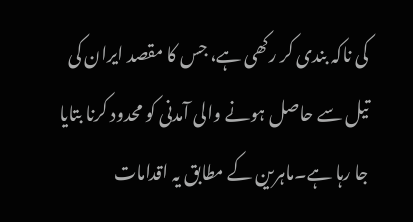کی ناکہ بندی کر رکھی ہے، جس کا مقصد ایران کی تیل سے حاصل ہونے والی آمدنی کو محدود کرنا بتایا جا رہا ہے۔ماہرین کے مطابق یہ اقدامات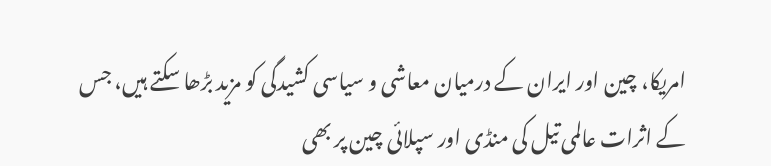امریکا، چین اور ایران کے درمیان معاشی و سیاسی کشیدگی کو مزید بڑھا سکتے ہیں، جس کے اثرات عالمی تیل کی منڈی اور سپلائی چین پر بھی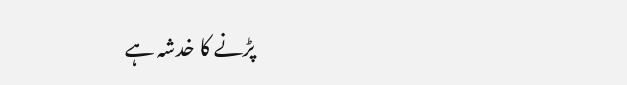پڑنے کا خدشہ ہے